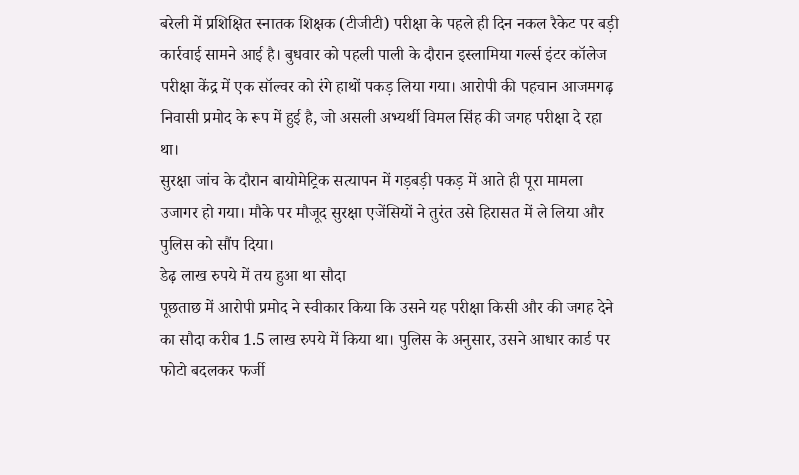बरेली में प्रशिक्षित स्नातक शिक्षक (टीजीटी) परीक्षा के पहले ही दिन नकल रैकेट पर बड़ी कार्रवाई सामने आई है। बुधवार को पहली पाली के दौरान इस्लामिया गर्ल्स इंटर कॉलेज परीक्षा केंद्र में एक सॉल्वर को रंगे हाथों पकड़ लिया गया। आरोपी की पहचान आजमगढ़ निवासी प्रमोद के रूप में हुई है, जो असली अभ्यर्थी विमल सिंह की जगह परीक्षा दे रहा था।
सुरक्षा जांच के दौरान बायोमेट्रिक सत्यापन में गड़बड़ी पकड़ में आते ही पूरा मामला उजागर हो गया। मौके पर मौजूद सुरक्षा एजेंसियों ने तुरंत उसे हिरासत में ले लिया और पुलिस को सौंप दिया।
डेढ़ लाख रुपये में तय हुआ था सौदा
पूछताछ में आरोपी प्रमोद ने स्वीकार किया कि उसने यह परीक्षा किसी और की जगह देने का सौदा करीब 1.5 लाख रुपये में किया था। पुलिस के अनुसार, उसने आधार कार्ड पर फोटो बदलकर फर्जी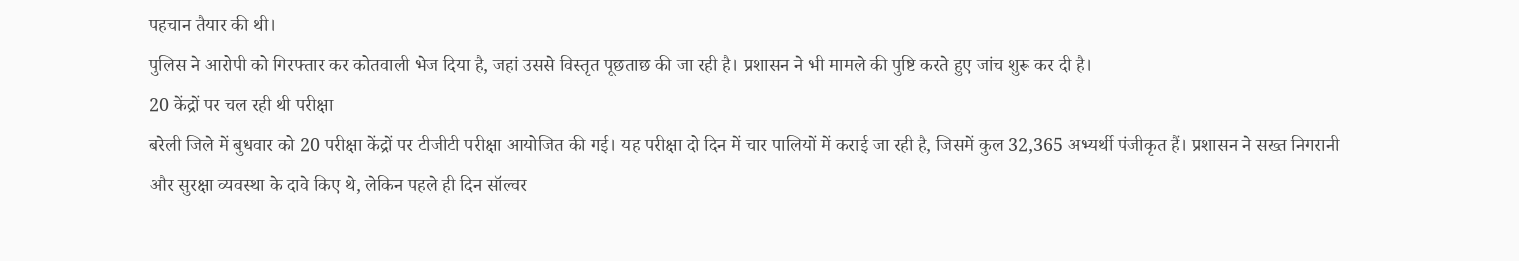पहचान तैयार की थी।
पुलिस ने आरोपी को गिरफ्तार कर कोतवाली भेज दिया है, जहां उससे विस्तृत पूछताछ की जा रही है। प्रशासन ने भी मामले की पुष्टि करते हुए जांच शुरू कर दी है।
20 केंद्रों पर चल रही थी परीक्षा
बरेली जिले में बुधवार को 20 परीक्षा केंद्रों पर टीजीटी परीक्षा आयोजित की गई। यह परीक्षा दो दिन में चार पालियों में कराई जा रही है, जिसमें कुल 32,365 अभ्यर्थी पंजीकृत हैं। प्रशासन ने सख्त निगरानी और सुरक्षा व्यवस्था के दावे किए थे, लेकिन पहले ही दिन सॉल्वर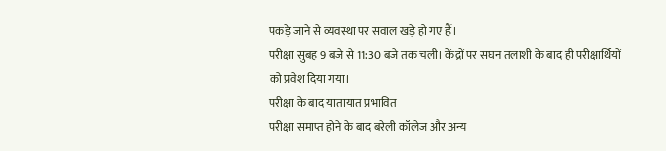पकड़े जाने से व्यवस्था पर सवाल खड़े हो गए हैं।
परीक्षा सुबह 9 बजे से 11:30 बजे तक चली। केंद्रों पर सघन तलाशी के बाद ही परीक्षार्थियों को प्रवेश दिया गया।
परीक्षा के बाद यातायात प्रभावित
परीक्षा समाप्त होने के बाद बरेली कॉलेज और अन्य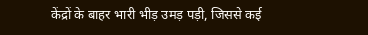केंद्रों के बाहर भारी भीड़ उमड़ पड़ी, जिससे कई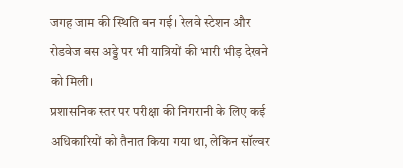जगह जाम की स्थिति बन गई। रेलवे स्टेशन और रोडवेज बस अड्डे पर भी यात्रियों की भारी भीड़ देखने को मिली।
प्रशासनिक स्तर पर परीक्षा की निगरानी के लिए कई अधिकारियों को तैनात किया गया था, लेकिन सॉल्वर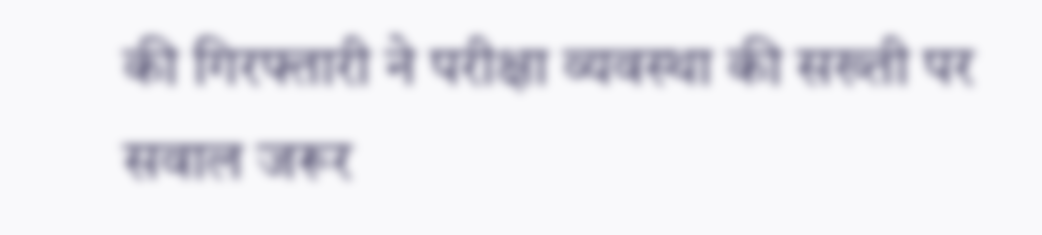की गिरफ्तारी ने परीक्षा व्यवस्था की सख्ती पर सवाल जरूर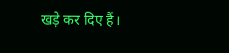खड़े कर दिए हैं।